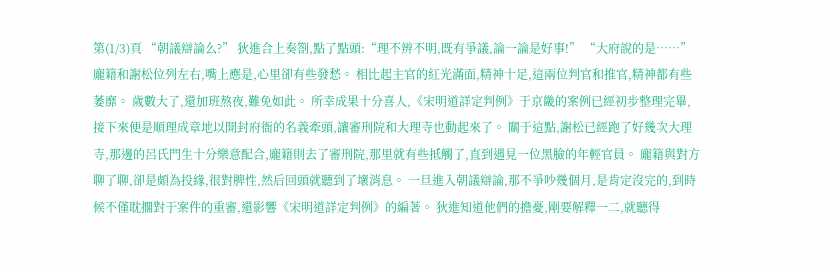第(1/3)頁 “朝議辯論么?” 狄進合上奏劄,點了點頭:“理不辨不明,既有爭議,論一論是好事!” “大府說的是……” 龐籍和謝松位列左右,嘴上應是,心里卻有些發愁。 相比起主官的紅光滿面,精神十足,這兩位判官和推官,精神都有些萎靡。 歲數大了,還加班熬夜,難免如此。 所幸成果十分喜人,《宋明道詳定判例》于京畿的案例已經初步整理完畢,接下來便是順理成章地以開封府衙的名義牽頭,讓審刑院和大理寺也動起來了。 關于這點,謝松已經跑了好幾次大理寺,那邊的呂氏門生十分樂意配合,龐籍則去了審刑院,那里就有些抵觸了,直到遇見一位黑臉的年輕官員。 龐籍與對方聊了聊,卻是頗為投緣,很對脾性,然后回頭就聽到了壞消息。 一旦進入朝議辯論,那不爭吵幾個月,是肯定沒完的,到時候不僅耽擱對于案件的重審,還影響《宋明道詳定判例》的編著。 狄進知道他們的擔憂,剛要解釋一二,就聽得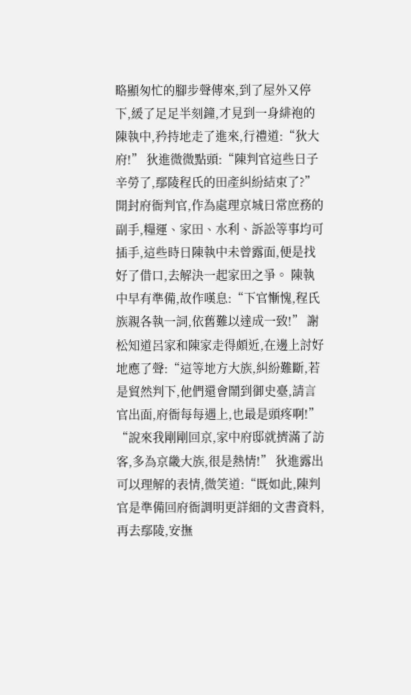略顯匆忙的腳步聲傳來,到了屋外又停下,緩了足足半刻鐘,才見到一身緋袍的陳執中,矜持地走了進來,行禮道:“狄大府!” 狄進微微點頭:“陳判官這些日子辛勞了,鄢陵程氏的田產糾紛結束了?” 開封府衙判官,作為處理京城日常庶務的副手,糧運、家田、水利、訴訟等事均可插手,這些時日陳執中未曾露面,便是找好了借口,去解決一起家田之爭。 陳執中早有準備,故作嘆息:“下官慚愧,程氏族親各執一詞,依舊難以達成一致!” 謝松知道呂家和陳家走得頗近,在邊上討好地應了聲:“這等地方大族,糾紛難斷,若是貿然判下,他們還會鬧到御史臺,請言官出面,府衙每每遇上,也最是頭疼啊!” “說來我剛剛回京,家中府邸就擠滿了訪客,多為京畿大族,很是熱情!” 狄進露出可以理解的表情,微笑道:“既如此,陳判官是準備回府衙調明更詳細的文書資料,再去鄢陵,安撫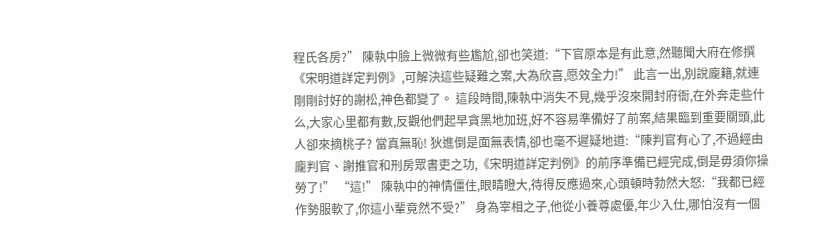程氏各房?” 陳執中臉上微微有些尷尬,卻也笑道:“下官原本是有此意,然聽聞大府在修撰《宋明道詳定判例》,可解決這些疑難之案,大為欣喜,愿效全力!” 此言一出,別說龐籍,就連剛剛討好的謝松,神色都變了。 這段時間,陳執中消失不見,幾乎沒來開封府衙,在外奔走些什么,大家心里都有數,反觀他們起早貪黑地加班,好不容易準備好了前案,結果臨到重要關頭,此人卻來摘桃子? 當真無恥! 狄進倒是面無表情,卻也毫不遲疑地道:“陳判官有心了,不過經由龐判官、謝推官和刑房眾書吏之功,《宋明道詳定判例》的前序準備已經完成,倒是毋須你操勞了!” “這!” 陳執中的神情僵住,眼睛瞪大,待得反應過來,心頭頓時勃然大怒:“我都已經作勢服軟了,你這小輩竟然不受?” 身為宰相之子,他從小養尊處優,年少入仕,哪怕沒有一個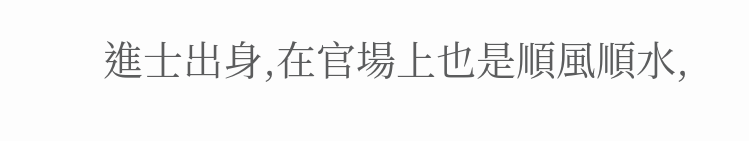進士出身,在官場上也是順風順水,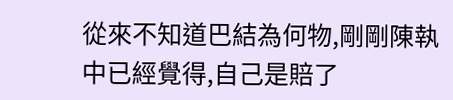從來不知道巴結為何物,剛剛陳執中已經覺得,自己是賠了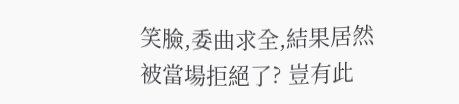笑臉,委曲求全,結果居然被當場拒絕了? 豈有此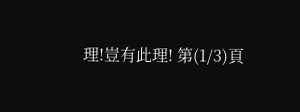理!豈有此理! 第(1/3)頁